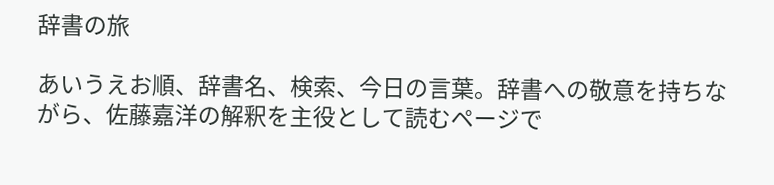辞書の旅

あいうえお順、辞書名、検索、今日の言葉。辞書への敬意を持ちながら、佐藤嘉洋の解釈を主役として読むページで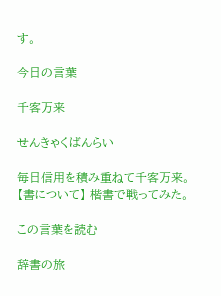す。

今日の言葉

千客万来

せんきゃくばんらい

毎日信用を積み重ねて千客万来。 【書について】 楷書で戦ってみた。

この言葉を読む

辞書の旅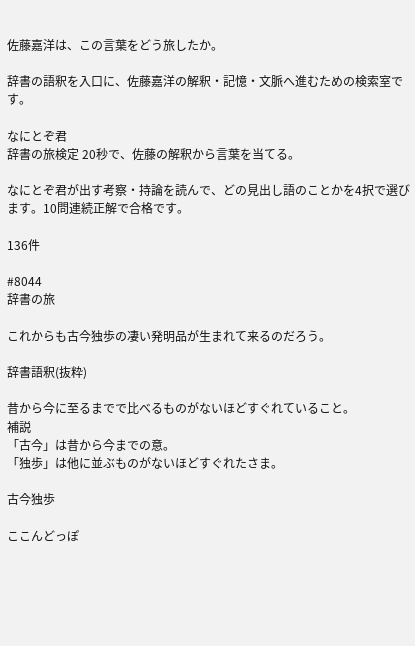佐藤嘉洋は、この言葉をどう旅したか。

辞書の語釈を入口に、佐藤嘉洋の解釈・記憶・文脈へ進むための検索室です。

なにとぞ君
辞書の旅検定 20秒で、佐藤の解釈から言葉を当てる。

なにとぞ君が出す考察・持論を読んで、どの見出し語のことかを4択で選びます。10問連続正解で合格です。

136件

#8044
辞書の旅

これからも古今独歩の凄い発明品が生まれて来るのだろう。

辞書語釈(抜粋)

昔から今に至るまでで比べるものがないほどすぐれていること。
補説
「古今」は昔から今までの意。
「独歩」は他に並ぶものがないほどすぐれたさま。

古今独歩

ここんどっぽ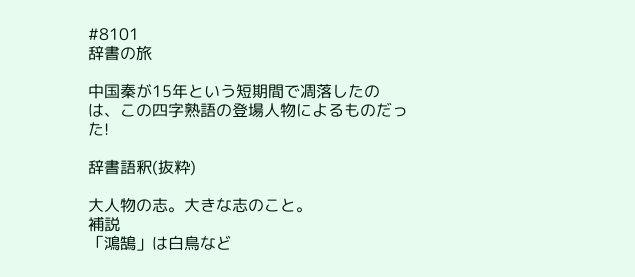#8101
辞書の旅

中国秦が15年という短期間で凋落したのは、この四字熟語の登場人物によるものだった!

辞書語釈(抜粋)

大人物の志。大きな志のこと。
補説
「鴻鵠」は白鳥など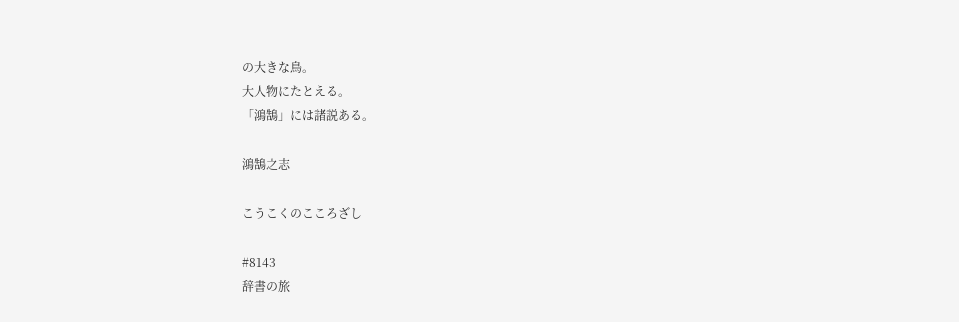の大きな鳥。
大人物にたとえる。
「鴻鵠」には諸説ある。

鴻鵠之志

こうこくのこころざし

#8143
辞書の旅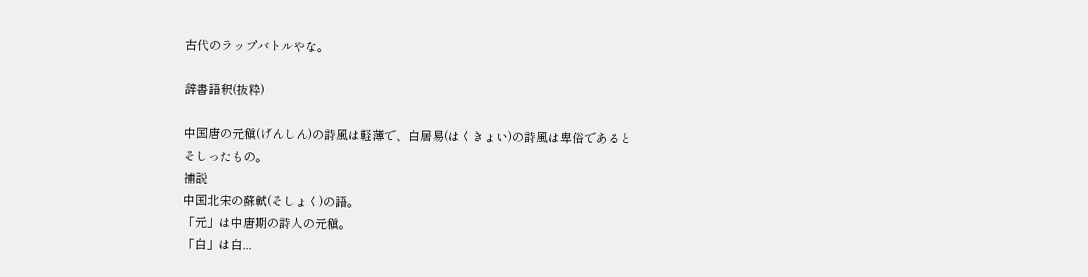古代のラップバトルやな。

辞書語釈(抜粋)

中国唐の元稹(げんしん)の詩風は軽薄で、白居易(はくきょい)の詩風は卑俗であるとそしったもの。
補説
中国北宋の蘇軾(そしょく)の語。
「元」は中唐期の詩人の元稹。
「白」は白...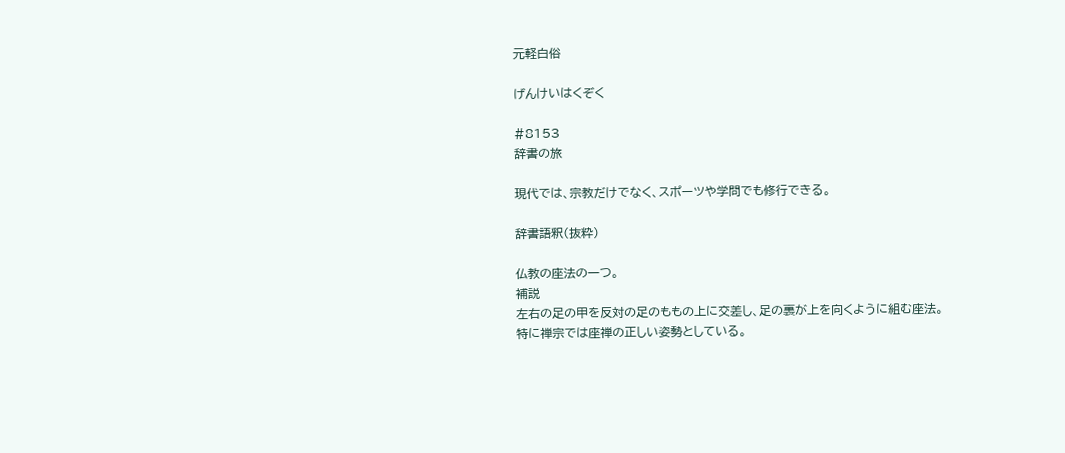元軽白俗

げんけいはくぞく

#8153
辞書の旅

現代では、宗教だけでなく、スポーツや学問でも修行できる。

辞書語釈(抜粋)

仏教の座法の一つ。
補説
左右の足の甲を反対の足のももの上に交差し、足の裏が上を向くように組む座法。
特に禅宗では座禅の正しい姿勢としている。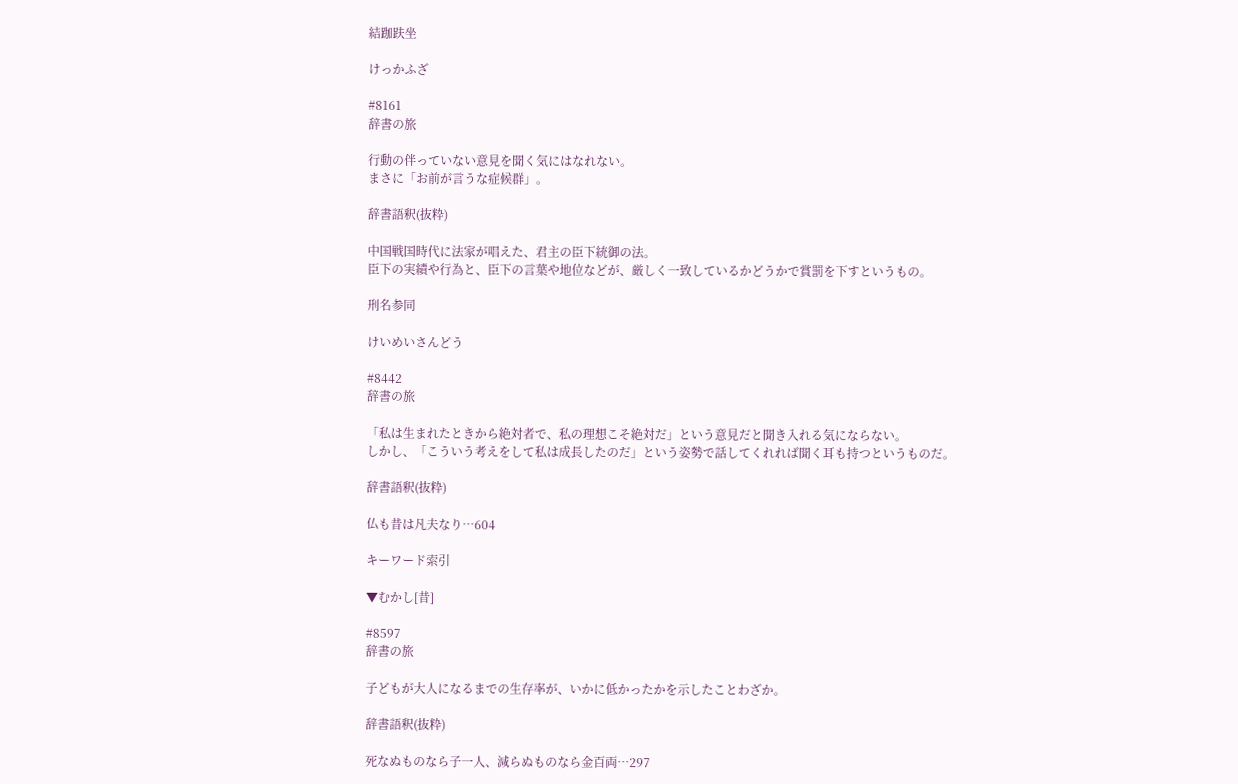結跏趺坐

けっかふざ

#8161
辞書の旅

行動の伴っていない意見を聞く気にはなれない。
まさに「お前が言うな症候群」。

辞書語釈(抜粋)

中国戦国時代に法家が唱えた、君主の臣下統御の法。
臣下の実績や行為と、臣下の言葉や地位などが、厳しく一致しているかどうかで賞罰を下すというもの。

刑名参同

けいめいさんどう

#8442
辞書の旅

「私は生まれたときから絶対者で、私の理想こそ絶対だ」という意見だと聞き入れる気にならない。
しかし、「こういう考えをして私は成長したのだ」という姿勢で話してくれれば聞く耳も持つというものだ。

辞書語釈(抜粋)

仏も昔は凡夫なり…604

キーワード索引

▼むかし[昔]

#8597
辞書の旅

子どもが大人になるまでの生存率が、いかに低かったかを示したことわざか。

辞書語釈(抜粋)

死なぬものなら子一人、減らぬものなら金百両…297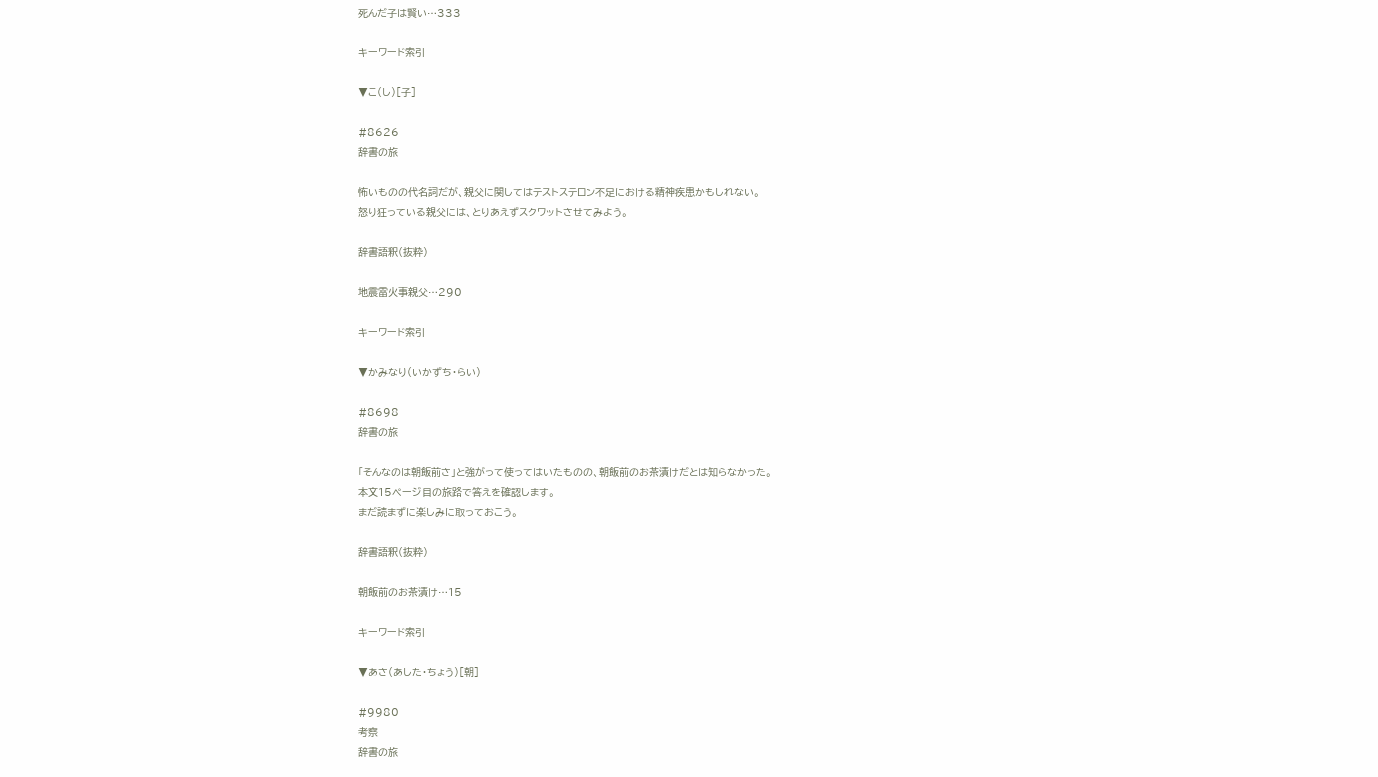死んだ子は賢い…333

キーワード索引

▼こ(し)[子]

#8626
辞書の旅

怖いものの代名詞だが、親父に関してはテストステロン不足における精神疾患かもしれない。
怒り狂っている親父には、とりあえずスクワットさせてみよう。

辞書語釈(抜粋)

地震雷火事親父…290

キーワード索引

▼かみなり(いかずち・らい)

#8698
辞書の旅

「そんなのは朝飯前さ」と強がって使ってはいたものの、朝飯前のお茶漬けだとは知らなかった。
本文15ページ目の旅路で答えを確認します。
まだ読まずに楽しみに取っておこう。

辞書語釈(抜粋)

朝飯前のお茶漬け…15

キーワード索引

▼あさ(あした・ちょう)[朝]

#9980
考察
辞書の旅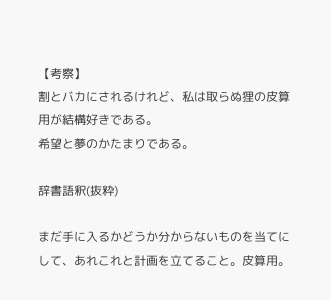【考察】
割とバカにされるけれど、私は取らぬ狸の皮算用が結構好きである。
希望と夢のかたまりである。

辞書語釈(抜粋)

まだ手に入るかどうか分からないものを当てにして、あれこれと計画を立てること。皮算用。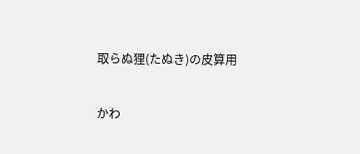取らぬ狸(たぬき)の皮算用

かわ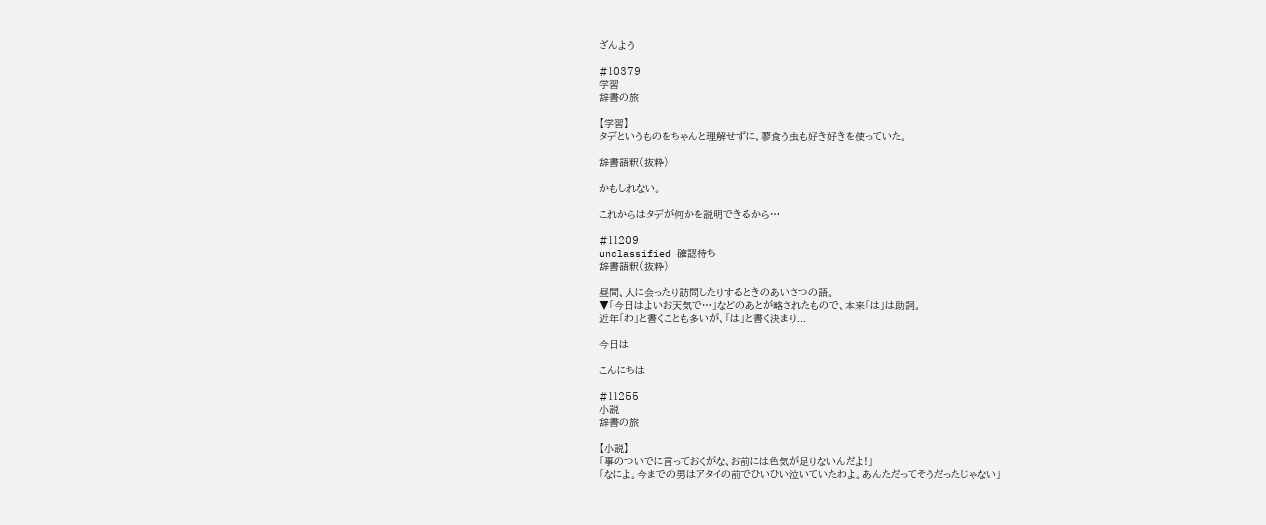ざんよう

#10379
学習
辞書の旅

【学習】
タデというものをちゃんと理解せずに、蓼食う虫も好き好きを使っていた。

辞書語釈(抜粋)

かもしれない。

これからはタデが何かを説明できるから…

#11209
unclassified 確認待ち
辞書語釈(抜粋)

昼間、人に会ったり訪問したりするときのあいさつの語。
▼「今日はよいお天気で…」などのあとが略されたもので、本来「は」は助詞。
近年「わ」と書くことも多いが、「は」と書く決まり...

今日は

こんにちは

#11255
小説
辞書の旅

【小説】
「事のついでに言っておくがな、お前には色気が足りないんだよ!」
「なによ。今までの男はアタイの前でひいひい泣いていたわよ。あんただってそうだったじゃない」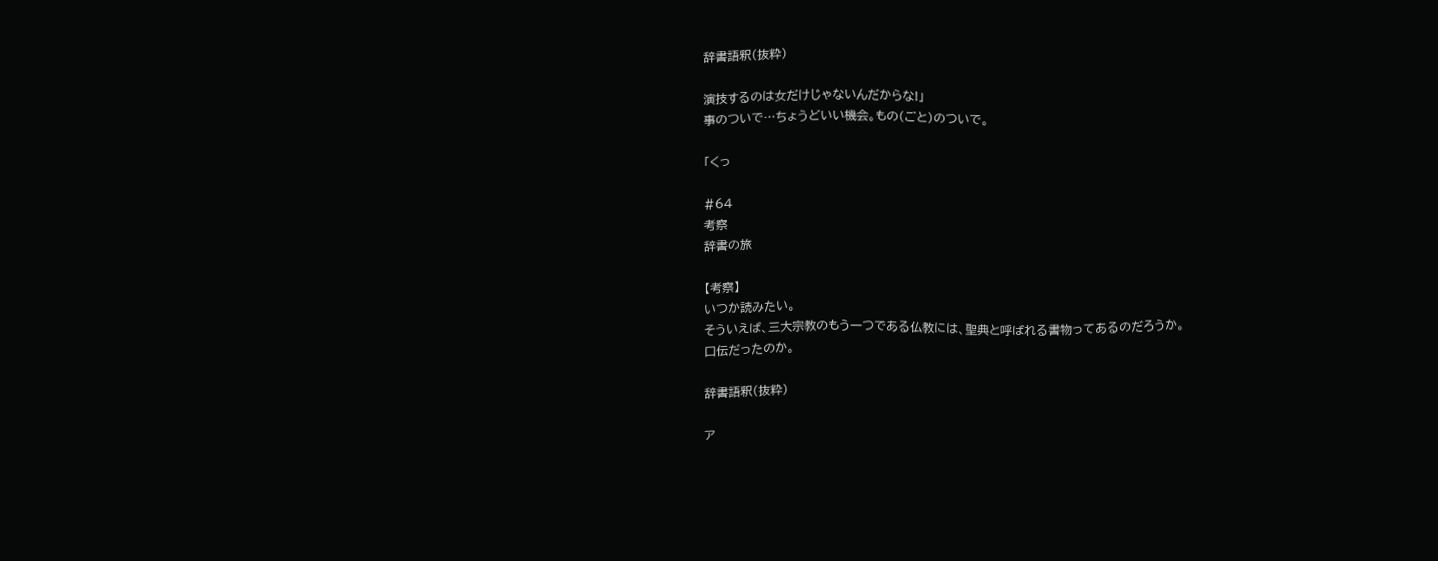辞書語釈(抜粋)

演技するのは女だけじゃないんだからな!」
事のついで…ちょうどいい機会。もの(ごと)のついで。

「くっ

#64
考察
辞書の旅

【考察】
いつか読みたい。
そういえば、三大宗教のもう一つである仏教には、聖典と呼ばれる書物ってあるのだろうか。
口伝だったのか。

辞書語釈(抜粋)

ア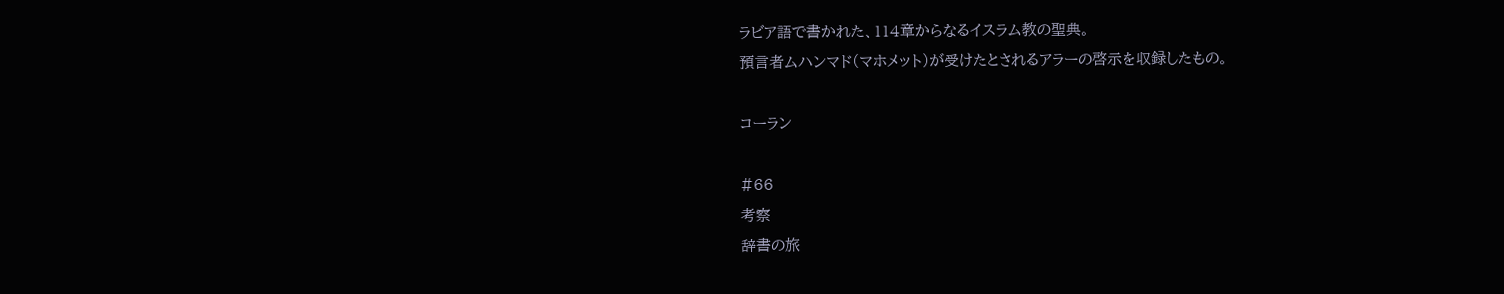ラビア語で書かれた、114章からなるイスラム教の聖典。
預言者ムハンマド(マホメット)が受けたとされるアラーの啓示を収録したもの。

コーラン

#66
考察
辞書の旅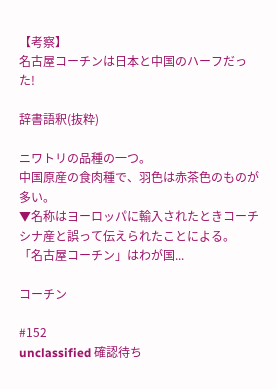【考察】
名古屋コーチンは日本と中国のハーフだった!

辞書語釈(抜粋)

ニワトリの品種の一つ。
中国原産の食肉種で、羽色は赤茶色のものが多い。
▼名称はヨーロッパに輸入されたときコーチシナ産と誤って伝えられたことによる。
「名古屋コーチン」はわが国...

コーチン

#152
unclassified 確認待ち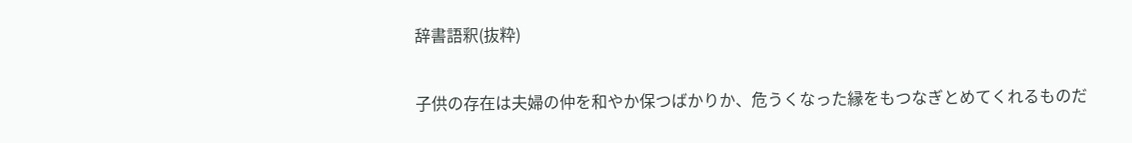辞書語釈(抜粋)

子供の存在は夫婦の仲を和やか保つばかりか、危うくなった縁をもつなぎとめてくれるものだ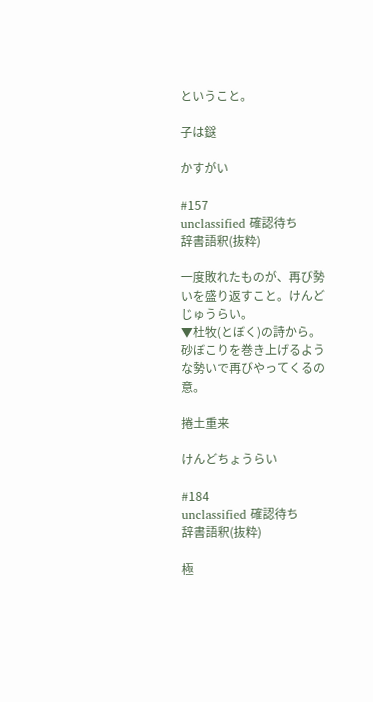ということ。

子は鎹

かすがい

#157
unclassified 確認待ち
辞書語釈(抜粋)

一度敗れたものが、再び勢いを盛り返すこと。けんどじゅうらい。
▼杜牧(とぼく)の詩から。砂ぼこりを巻き上げるような勢いで再びやってくるの意。

捲土重来

けんどちょうらい

#184
unclassified 確認待ち
辞書語釈(抜粋)

極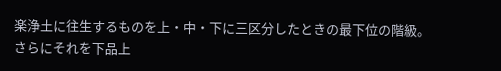楽浄土に往生するものを上・中・下に三区分したときの最下位の階級。
さらにそれを下品上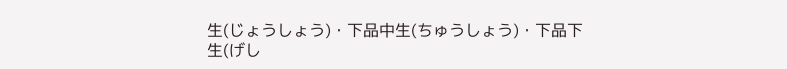生(じょうしょう)・下品中生(ちゅうしょう)・下品下生(げし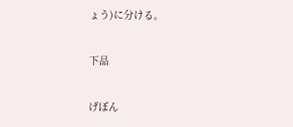ょう)に分ける。

下品

げぼん